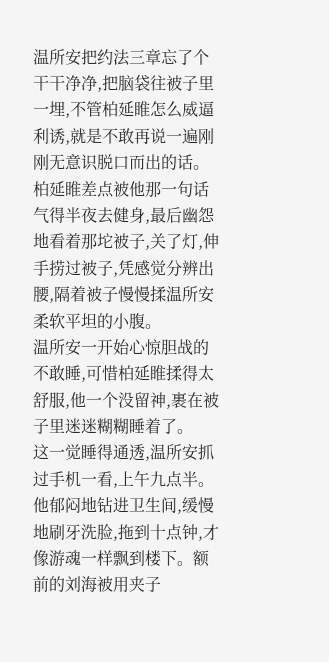温所安把约法三章忘了个干干净净,把脑袋往被子里一埋,不管柏延睢怎么威逼利诱,就是不敢再说一遍刚刚无意识脱口而出的话。
柏延睢差点被他那一句话气得半夜去健身,最后幽怨地看着那坨被子,关了灯,伸手捞过被子,凭感觉分辨出腰,隔着被子慢慢揉温所安柔软平坦的小腹。
温所安一开始心惊胆战的不敢睡,可惜柏延睢揉得太舒服,他一个没留神,裹在被子里迷迷糊糊睡着了。
这一觉睡得通透,温所安抓过手机一看,上午九点半。
他郁闷地钻进卫生间,缓慢地刷牙洗脸,拖到十点钟,才像游魂一样飘到楼下。额前的刘海被用夹子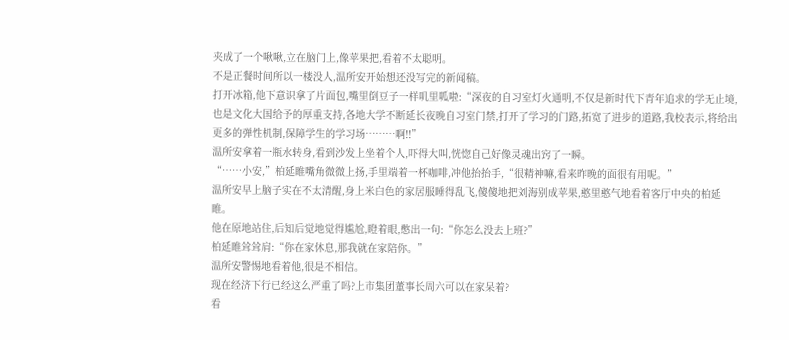夹成了一个啾啾,立在脑门上,像苹果把,看着不太聪明。
不是正餐时间所以一楼没人,温所安开始想还没写完的新闻稿。
打开冰箱,他下意识拿了片面包,嘴里倒豆子一样叽里呱啦:“深夜的自习室灯火通明,不仅是新时代下青年追求的学无止境,也是文化大国给予的厚重支持,各地大学不断延长夜晚自习室门禁,打开了学习的门路,拓宽了进步的道路,我校表示,将给出更多的弹性机制,保障学生的学习场………啊!!”
温所安拿着一瓶水转身,看到沙发上坐着个人,吓得大叫,恍惚自己好像灵魂出窍了一瞬。
“……小安,”柏延睢嘴角微微上扬,手里端着一杯咖啡,冲他抬抬手,“很精神嘛,看来昨晚的面很有用呢。”
温所安早上脑子实在不太清醒,身上米白色的家居服睡得乱飞,傻傻地把刘海别成苹果,憨里憨气地看着客厅中央的柏延睢。
他在原地站住,后知后觉地觉得尴尬,瞪着眼,憋出一句:“你怎么没去上班?”
柏延睢耸耸肩:“你在家休息,那我就在家陪你。”
温所安警惕地看着他,很是不相信。
现在经济下行已经这么严重了吗?上市集团董事长周六可以在家呆着?
看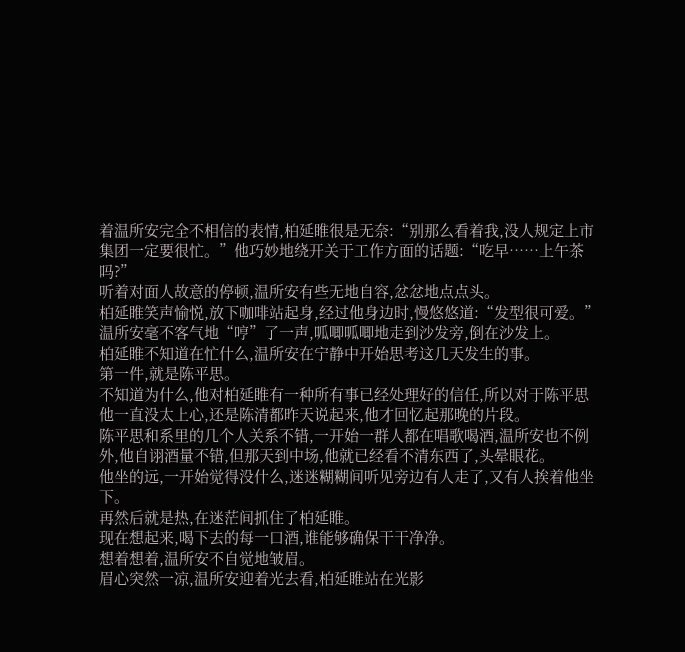着温所安完全不相信的表情,柏延睢很是无奈:“别那么看着我,没人规定上市集团一定要很忙。”他巧妙地绕开关于工作方面的话题:“吃早……上午茶吗?”
听着对面人故意的停顿,温所安有些无地自容,忿忿地点点头。
柏延睢笑声愉悦,放下咖啡站起身,经过他身边时,慢悠悠道:“发型很可爱。”
温所安毫不客气地“哼”了一声,呱唧呱唧地走到沙发旁,倒在沙发上。
柏延睢不知道在忙什么,温所安在宁静中开始思考这几天发生的事。
第一件,就是陈平思。
不知道为什么,他对柏延睢有一种所有事已经处理好的信任,所以对于陈平思他一直没太上心,还是陈清都昨天说起来,他才回忆起那晚的片段。
陈平思和系里的几个人关系不错,一开始一群人都在唱歌喝酒,温所安也不例外,他自诩酒量不错,但那天到中场,他就已经看不清东西了,头晕眼花。
他坐的远,一开始觉得没什么,迷迷糊糊间听见旁边有人走了,又有人挨着他坐下。
再然后就是热,在迷茫间抓住了柏延睢。
现在想起来,喝下去的每一口酒,谁能够确保干干净净。
想着想着,温所安不自觉地皱眉。
眉心突然一凉,温所安迎着光去看,柏延睢站在光影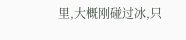里,大概刚碰过冰,只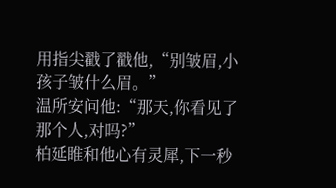用指尖戳了戳他,“别皱眉,小孩子皱什么眉。”
温所安问他:“那天,你看见了那个人,对吗?”
柏延睢和他心有灵犀,下一秒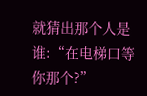就猜出那个人是谁:“在电梯口等你那个?”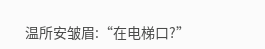温所安皱眉:“在电梯口?”